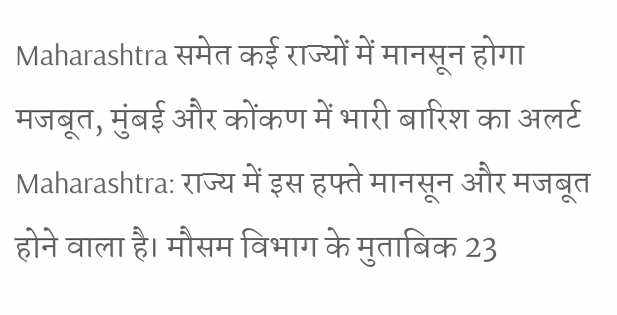Maharashtra समेत कई राज्यों में मानसून होगा मजबूत, मुंबई और कोंकण में भारी बारिश का अलर्ट
Maharashtra: राज्य में इस हफ्ते मानसून और मजबूत होने वाला है। मौसम विभाग के मुताबिक 23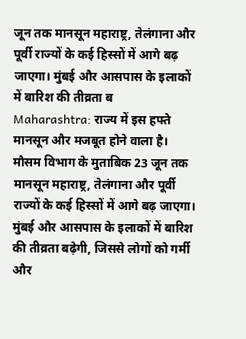जून तक मानसून महाराष्ट्र, तेलंगाना और पूर्वी राज्यों के कई हिस्सों में आगे बढ़ जाएगा। मुंबई और आसपास के इलाकों में बारिश की तीव्रता ब
Maharashtra: राज्य में इस हफ्ते मानसून और मजबूत होने वाला है। मौसम विभाग के मुताबिक 23 जून तक मानसून महाराष्ट्र, तेलंगाना और पूर्वी राज्यों के कई हिस्सों में आगे बढ़ जाएगा। मुंबई और आसपास के इलाकों में बारिश की तीव्रता बढ़ेगी, जिससे लोगों को गर्मी और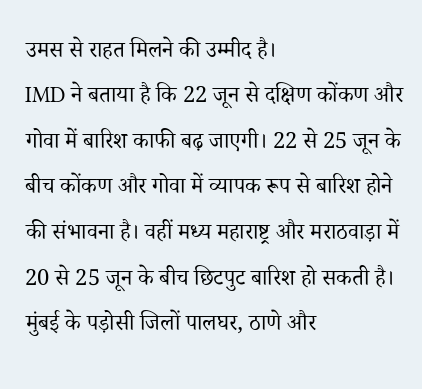उमस से राहत मिलने की उम्मीद है।
IMD ने बताया है कि 22 जून से दक्षिण कोंकण और गोवा में बारिश काफी बढ़ जाएगी। 22 से 25 जून के बीच कोंकण और गोवा में व्यापक रूप से बारिश होने की संभावना है। वहीं मध्य महाराष्ट्र और मराठवाड़ा में 20 से 25 जून के बीच छिटपुट बारिश हो सकती है। मुंबई के पड़ोसी जिलों पालघर, ठाणे और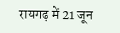रायगढ़ में 21 जून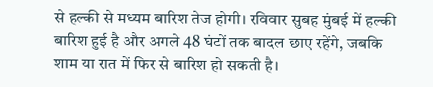से हल्की से मध्यम बारिश तेज होगी। रविवार सुबह मुंबई में हल्की बारिश हुई है और अगले 48 घंटों तक बादल छाए रहेंगे, जबकि शाम या रात में फिर से बारिश हो सकती है।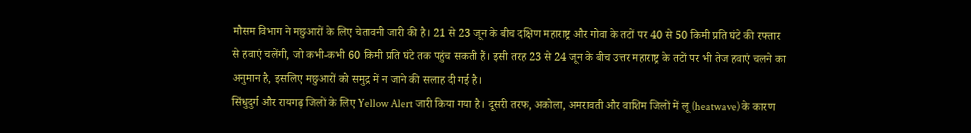मौसम विभाग ने मछुआरों के लिए चेतावनी जारी की है। 21 से 23 जून के बीच दक्षिण महाराष्ट्र और गोवा के तटों पर 40 से 50 किमी प्रति घंटे की रफ्तार से हवाएं चलेंगी, जो कभी-कभी 60 किमी प्रति घंटे तक पहुंच सकती हैं। इसी तरह 23 से 24 जून के बीच उत्तर महाराष्ट्र के तटों पर भी तेज हवाएं चलने का अनुमान है, इसलिए मछुआरों को समुद्र में न जाने की सलाह दी गई है।
सिंधुदुर्ग और रायगढ़ जिलों के लिए Yellow Alert जारी किया गया है। दूसरी तरफ, अकोला, अमरावती और वाशिम जिलों में लू (heatwave) के कारण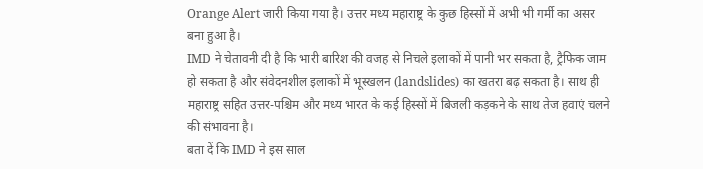Orange Alert जारी किया गया है। उत्तर मध्य महाराष्ट्र के कुछ हिस्सों में अभी भी गर्मी का असर बना हुआ है।
IMD ने चेतावनी दी है कि भारी बारिश की वजह से निचले इलाकों में पानी भर सकता है, ट्रैफिक जाम हो सकता है और संवेदनशील इलाकों में भूस्खलन (landslides) का खतरा बढ़ सकता है। साथ ही महाराष्ट्र सहित उत्तर-पश्चिम और मध्य भारत के कई हिस्सों में बिजली कड़कने के साथ तेज हवाएं चलने की संभावना है।
बता दें कि IMD ने इस साल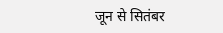जून से सितंबर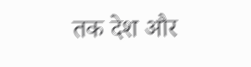तक देश और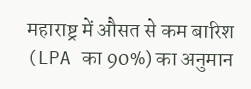महाराष्ट्र में औसत से कम बारिश (LPA का 90%) का अनुमान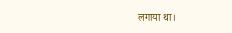लगाया था।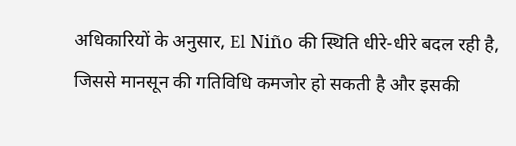अधिकारियों के अनुसार, El Niño की स्थिति धीरे-धीरे बदल रही है, जिससे मानसून की गतिविधि कमजोर हो सकती है और इसकी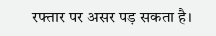रफ्तार पर असर पड़ सकता है।